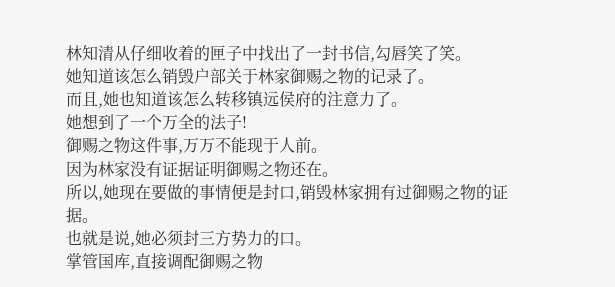林知清从仔细收着的匣子中找出了一封书信,勾唇笑了笑。
她知道该怎么销毁户部关于林家御赐之物的记录了。
而且,她也知道该怎么转移镇远侯府的注意力了。
她想到了一个万全的法子!
御赐之物这件事,万万不能现于人前。
因为林家没有证据证明御赐之物还在。
所以,她现在要做的事情便是封口,销毁林家拥有过御赐之物的证据。
也就是说,她必须封三方势力的口。
掌管国库,直接调配御赐之物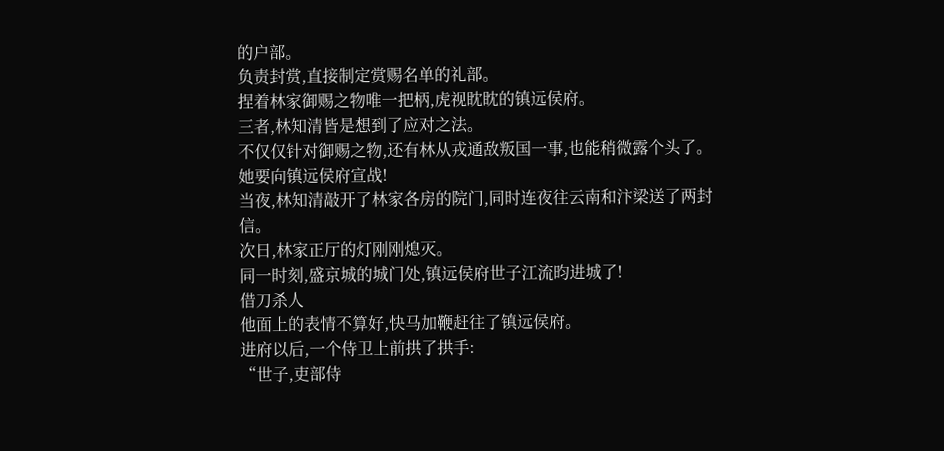的户部。
负责封赏,直接制定赏赐名单的礼部。
捏着林家御赐之物唯一把柄,虎视眈眈的镇远侯府。
三者,林知清皆是想到了应对之法。
不仅仅针对御赐之物,还有林从戎通敌叛国一事,也能稍微露个头了。
她要向镇远侯府宣战!
当夜,林知清敲开了林家各房的院门,同时连夜往云南和汴梁送了两封信。
次日,林家正厅的灯刚刚熄灭。
同一时刻,盛京城的城门处,镇远侯府世子江流昀进城了!
借刀杀人
他面上的表情不算好,快马加鞭赶往了镇远侯府。
进府以后,一个侍卫上前拱了拱手:
“世子,吏部侍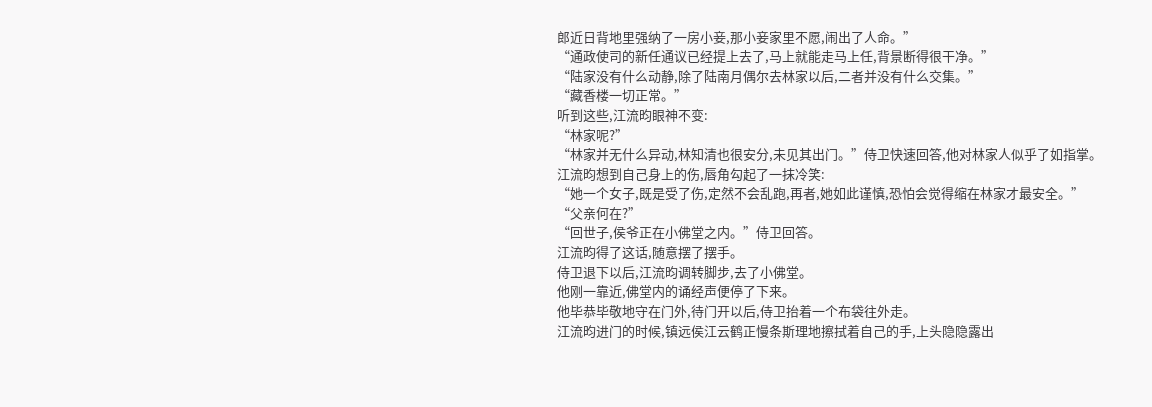郎近日背地里强纳了一房小妾,那小妾家里不愿,闹出了人命。”
“通政使司的新任通议已经提上去了,马上就能走马上任,背景断得很干净。”
“陆家没有什么动静,除了陆南月偶尔去林家以后,二者并没有什么交集。”
“藏香楼一切正常。”
听到这些,江流昀眼神不变:
“林家呢?”
“林家并无什么异动,林知清也很安分,未见其出门。”侍卫快速回答,他对林家人似乎了如指掌。
江流昀想到自己身上的伤,唇角勾起了一抹冷笑:
“她一个女子,既是受了伤,定然不会乱跑,再者,她如此谨慎,恐怕会觉得缩在林家才最安全。”
“父亲何在?”
“回世子,侯爷正在小佛堂之内。”侍卫回答。
江流昀得了这话,随意摆了摆手。
侍卫退下以后,江流昀调转脚步,去了小佛堂。
他刚一靠近,佛堂内的诵经声便停了下来。
他毕恭毕敬地守在门外,待门开以后,侍卫抬着一个布袋往外走。
江流昀进门的时候,镇远侯江云鹤正慢条斯理地擦拭着自己的手,上头隐隐露出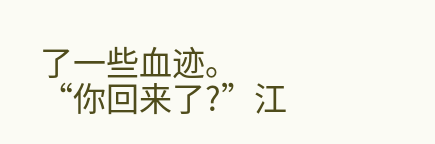了一些血迹。
“你回来了?”江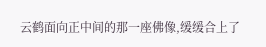云鹤面向正中间的那一座佛像,缓缓合上了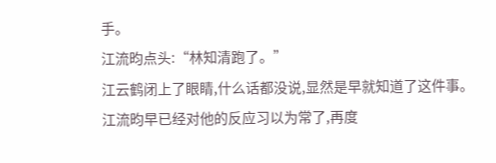手。
江流昀点头:“林知清跑了。”
江云鹤闭上了眼睛,什么话都没说,显然是早就知道了这件事。
江流昀早已经对他的反应习以为常了,再度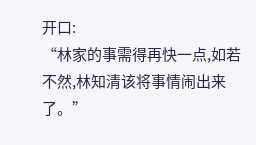开口:
“林家的事需得再快一点,如若不然,林知清该将事情闹出来了。”